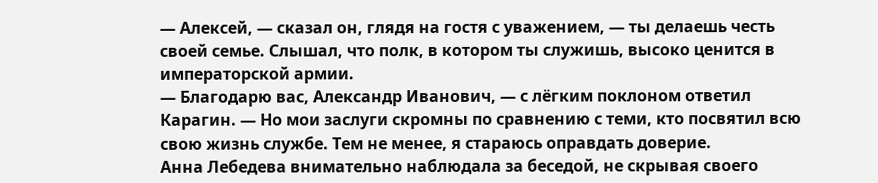— Алексей, — сказал он, глядя на гостя с уважением, — ты делаешь честь своей семье. Слышал, что полк, в котором ты служишь, высоко ценится в императорской армии.
— Благодарю вас, Александр Иванович, — с лёгким поклоном ответил Карагин. — Но мои заслуги скромны по сравнению с теми, кто посвятил всю свою жизнь службе. Тем не менее, я стараюсь оправдать доверие.
Анна Лебедева внимательно наблюдала за беседой, не скрывая своего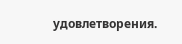удовлетворения.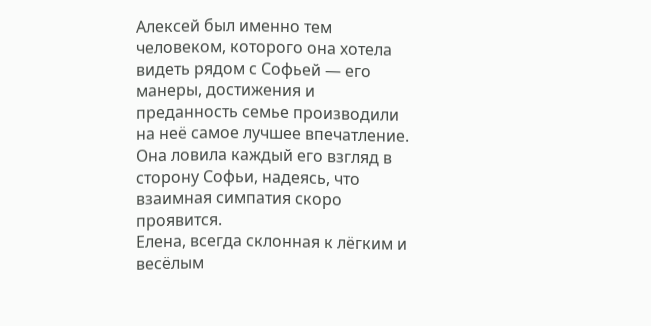Алексей был именно тем человеком, которого она хотела видеть рядом с Софьей — его манеры, достижения и преданность семье производили на неё самое лучшее впечатление. Она ловила каждый его взгляд в сторону Софьи, надеясь, что взаимная симпатия скоро проявится.
Елена, всегда склонная к лёгким и весёлым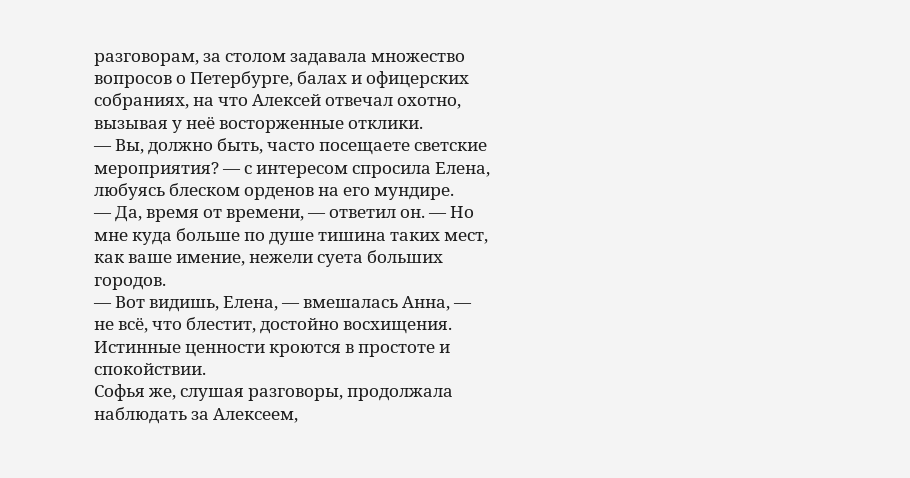разговорам, за столом задавала множество вопросов о Петербурге, балах и офицерских собраниях, на что Алексей отвечал охотно, вызывая у неё восторженные отклики.
— Вы, должно быть, часто посещаете светские мероприятия? — с интересом спросила Елена, любуясь блеском орденов на его мундире.
— Да, время от времени, — ответил он. — Но мне куда больше по душе тишина таких мест, как ваше имение, нежели суета больших городов.
— Вот видишь, Елена, — вмешалась Анна, — не всё, что блестит, достойно восхищения. Истинные ценности кроются в простоте и спокойствии.
Софья же, слушая разговоры, продолжала наблюдать за Алексеем,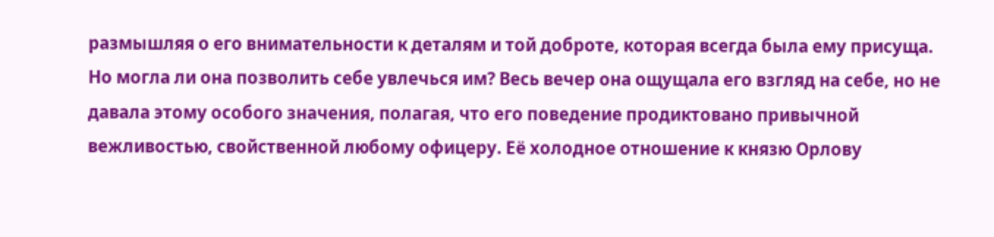размышляя о его внимательности к деталям и той доброте, которая всегда была ему присуща. Но могла ли она позволить себе увлечься им? Весь вечер она ощущала его взгляд на себе, но не давала этому особого значения, полагая, что его поведение продиктовано привычной вежливостью, свойственной любому офицеру. Её холодное отношение к князю Орлову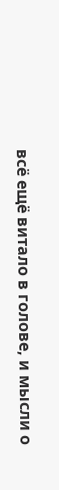всё ещё витало в голове, и мысли о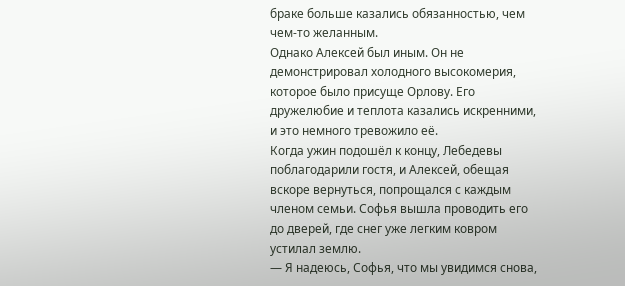браке больше казались обязанностью, чем чем-то желанным.
Однако Алексей был иным. Он не демонстрировал холодного высокомерия, которое было присуще Орлову. Его дружелюбие и теплота казались искренними, и это немного тревожило её.
Когда ужин подошёл к концу, Лебедевы поблагодарили гостя, и Алексей, обещая вскоре вернуться, попрощался с каждым членом семьи. Софья вышла проводить его до дверей, где снег уже легким ковром устилал землю.
— Я надеюсь, Софья, что мы увидимся снова,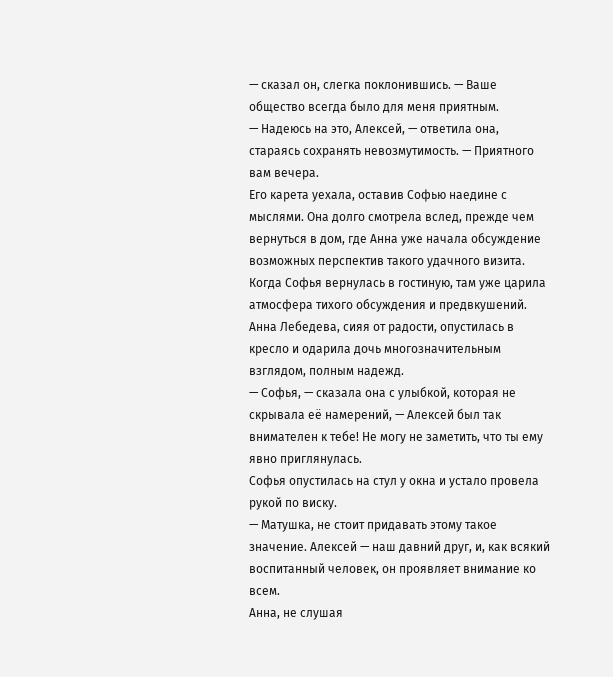— сказал он, слегка поклонившись. — Ваше общество всегда было для меня приятным.
— Надеюсь на это, Алексей, — ответила она, стараясь сохранять невозмутимость. — Приятного вам вечера.
Его карета уехала, оставив Софью наедине с мыслями. Она долго смотрела вслед, прежде чем вернуться в дом, где Анна уже начала обсуждение возможных перспектив такого удачного визита.
Когда Софья вернулась в гостиную, там уже царила атмосфера тихого обсуждения и предвкушений. Анна Лебедева, сияя от радости, опустилась в кресло и одарила дочь многозначительным взглядом, полным надежд.
— Софья, — сказала она с улыбкой, которая не скрывала её намерений, — Алексей был так внимателен к тебе! Не могу не заметить, что ты ему явно приглянулась.
Софья опустилась на стул у окна и устало провела рукой по виску.
— Матушка, не стоит придавать этому такое значение. Алексей — наш давний друг, и, как всякий воспитанный человек, он проявляет внимание ко всем.
Анна, не слушая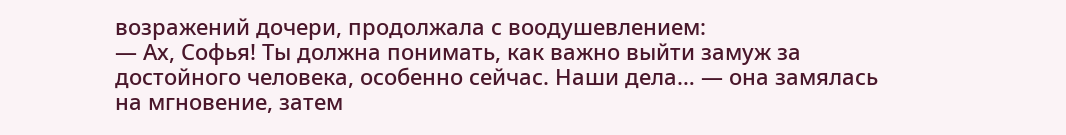возражений дочери, продолжала с воодушевлением:
— Ах, Софья! Ты должна понимать, как важно выйти замуж за достойного человека, особенно сейчас. Наши дела… — она замялась на мгновение, затем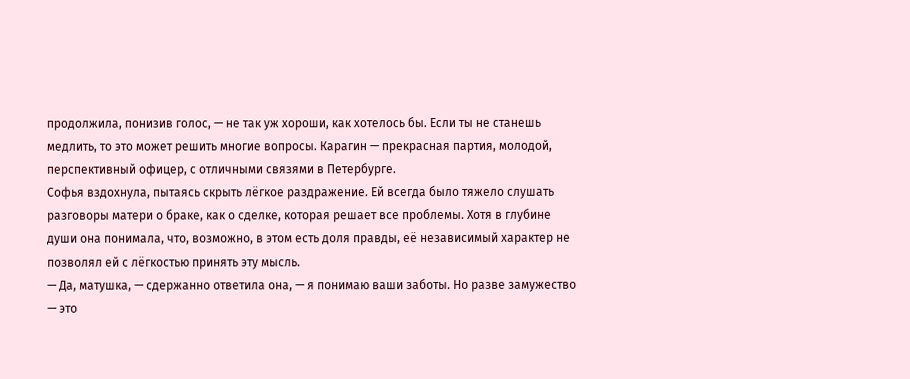продолжила, понизив голос, — не так уж хороши, как хотелось бы. Если ты не станешь медлить, то это может решить многие вопросы. Карагин — прекрасная партия, молодой, перспективный офицер, с отличными связями в Петербурге.
Софья вздохнула, пытаясь скрыть лёгкое раздражение. Ей всегда было тяжело слушать разговоры матери о браке, как о сделке, которая решает все проблемы. Хотя в глубине души она понимала, что, возможно, в этом есть доля правды, её независимый характер не позволял ей с лёгкостью принять эту мысль.
— Да, матушка, — сдержанно ответила она, — я понимаю ваши заботы. Но разве замужество — это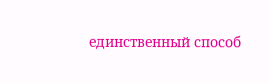единственный способ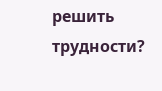решить трудности?